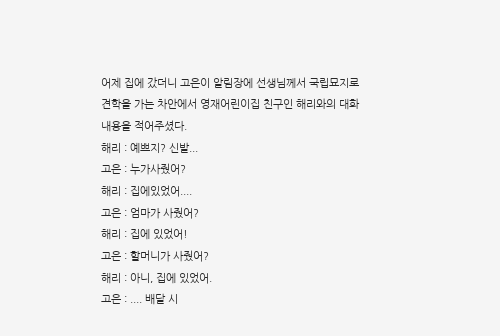어제 집에 갔더니 고은이 알림장에 선생님께서 국립묘지로 견학을 가는 차안에서 영재어린이집 친구인 해리와의 대화내용을 적어주셨다.
해리 : 예쁘지? 신발...
고은 : 누가사줬어?
해리 : 집에있었어....
고은 : 엄마가 사줬어?
해리 : 집에 있었어!
고은 : 할머니가 사줬어?
해리 : 아니, 집에 있었어.
고은 : .... 배달 시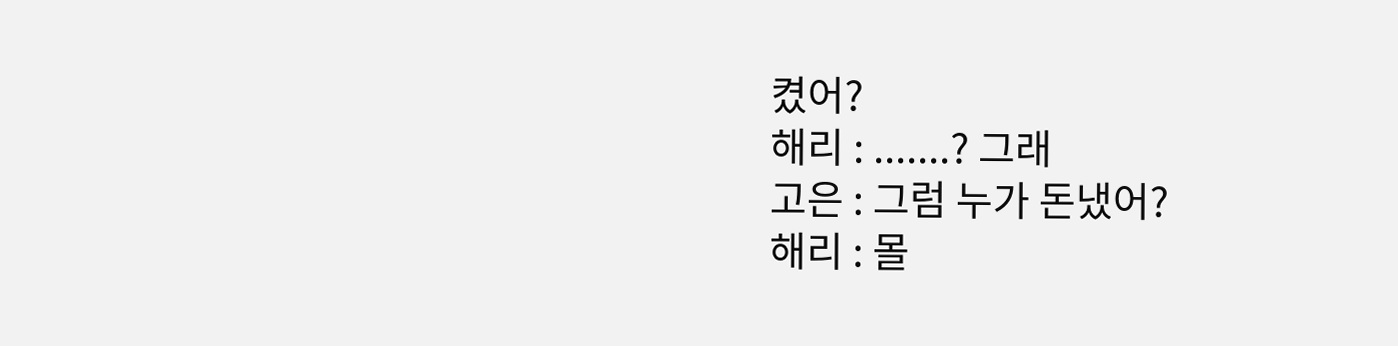켰어?
해리 : .......? 그래
고은 : 그럼 누가 돈냈어?
해리 : 몰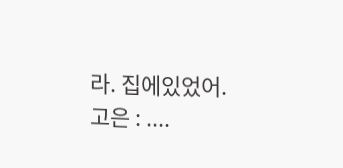라. 집에있었어.
고은 : ....